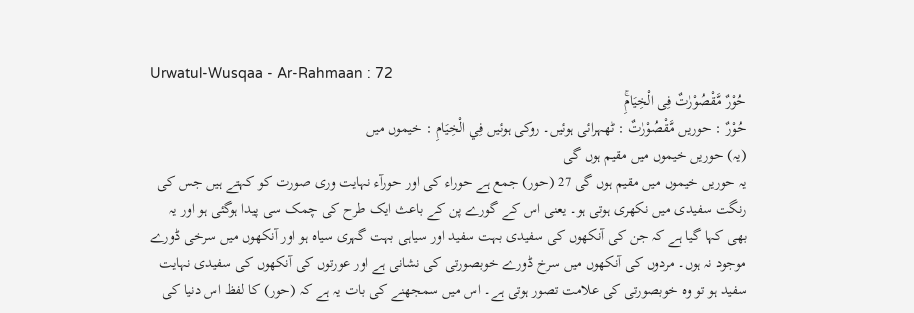Urwatul-Wusqaa - Ar-Rahmaan : 72
حُوْرٌ مَّقْصُوْرٰتٌ فِی الْخِیَامِۚ
حُوْرٌ : حوریں مَّقْصُوْرٰتٌ : ٹھہرائی ہوئیں۔ روکی ہوئیں فِي الْخِيَامِ : خیموں میں
(یہ) حوریں خیموں میں مقیم ہوں گی
یہ حوریں خیموں میں مقیم ہوں گی 27 (حور) جمع ہے حوراء کی اور حورآء نہایت وری صورت کو کہتے ہیں جس کی رنگت سفیدی میں نکھری ہوتی ہو۔ یعنی اس کے گورے پن کے باعث ایک طرح کی چمک سی پیدا ہوگئی ہو اور یہ بھی کہا گیا ہے کہ جن کی آنکھوں کی سفیدی بہت سفید اور سیاہی بہت گہری سیاہ ہو اور آنکھوں میں سرخی ڈورے موجود نہ ہوں۔ مردوں کی آنکھوں میں سرخ ڈورے خوبصورتی کی نشانی ہے اور عورتوں کی آنکھوں کی سفیدی نہایت سفید ہو تو وہ خوبصورتی کی علامت تصور ہوتی ہے۔ اس میں سمجھنے کی بات یہ ہے کہ (حور) کا لفظ اس دنیا کی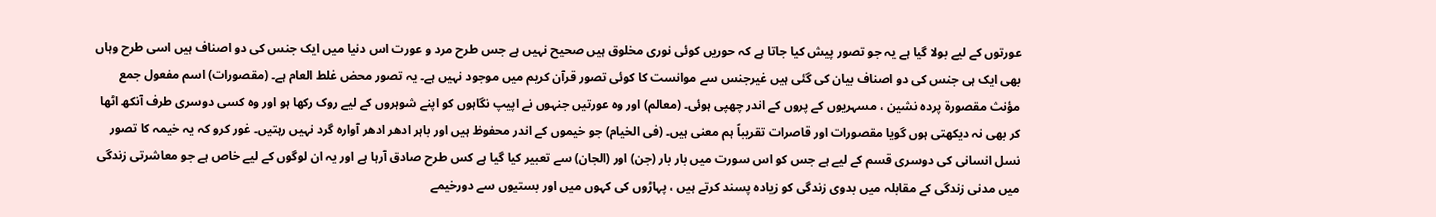عورتوں کے لیے بولا گیا ہے یہ جو تصور پیش کیا جاتا ہے کہ حوریں کوئی نوری مخلوق ہیں صحیح نہیں ہے جس طرح مرد و عورت اس دنیا میں ایک جنس کی دو اصناف ہیں اسی طرح وہاں بھی ایک ہی جنس کی دو اصناف بیان کی گئی ہیں غیرجنس سے موانست کا کوئی تصور قرآن کریم میں موجود نہیں ہے۔ یہ تصور محض غلط العام ہے۔ (مقصورات) اسم مفعول جمع مؤنث مقصورۃ پردہ نشین ، مسہریوں کے پروں کے اندر چھپی ہوئی۔ (معالم) اور وہ عورتیں جنہوں نے اپیپ نگاہوں کو اپنے شوہروں کے لیے روک رکھا ہو اور وہ کسی دوسری طرف آنکھ اٹھا کر بھی نہ دیکھتی ہوں گویا مقصورات اور قاصرات تقریباً ہم معنی ہیں۔ (فی الخیام) جو خیموں کے اندر محفوظ ہیں اور باہر ادھر ادھر آوارہ گرد نہیں رہتیں۔ غور کرو کہ یہ خیمہ کا تصور نسل انسانی کی دوسری قسم کے لیے ہے جس کو اس سورت میں بار بار (جن) اور (الجان) سے تعبیر کیا گیا ہے کس طرح صادق آرہا ہے اور یہ ان لوگوں کے لیے خاص ہے جو معاشرتی زندگی میں مدنی زندگی کے مقابلہ میں بدوی زندگی کو زیادہ پسند کرتے ہیں ، پہاڑوں کی کہوں میں اور بستیوں سے دورخیمے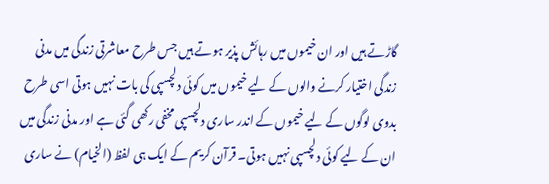گاڑتے ہیں اور ان خیموں میں رہائش پذیر ہوتے ہیں جس طرح معاشرتی زندگی میں مدنی زندگی اختیار کرنے والوں کے لیے خیموں میں کوئی دلچسپی کی بات نہیں ہوتی اسی طرح بدوی لوگوں کے لیے خیموں کے اندر ساری دلچسپی مخفی رکھی گئی ہے اور مدنی زندگی میں ان کے لیے کوئی دلچسپی نہیں ہوتی۔ قرآن کریم کے ایک ہی لفظ (الخیام) نے ساری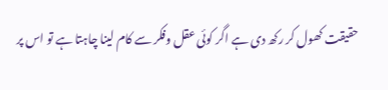حقیقت کھول کر رکھ دی ہے اگر کوئی عقل وفکر سے کام لینا چاہتا ہے تو اس پر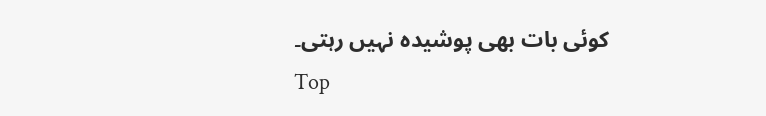کوئی بات بھی پوشیدہ نہیں رہتی۔
Top